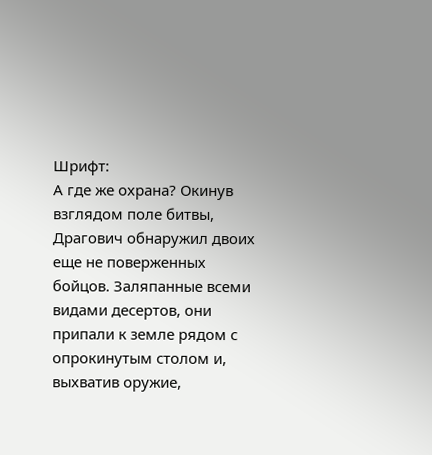Шрифт:
А где же охрана? Окинув взглядом поле битвы, Драгович обнаружил двоих еще не поверженных бойцов. Заляпанные всеми видами десертов, они припали к земле рядом с опрокинутым столом и, выхватив оружие,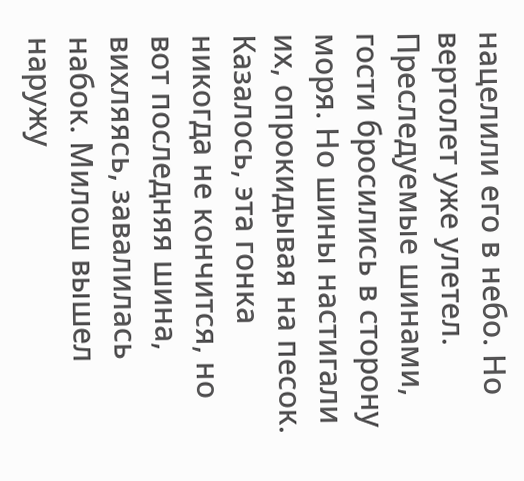нацелили его в небо. Но вертолет уже улетел.
Преследуемые шинами, гости бросились в сторону моря. Но шины настигали их, опрокидывая на песок.
Казалось, эта гонка никогда не кончится, но вот последняя шина, вихляясь, завалилась набок. Милош вышел наружу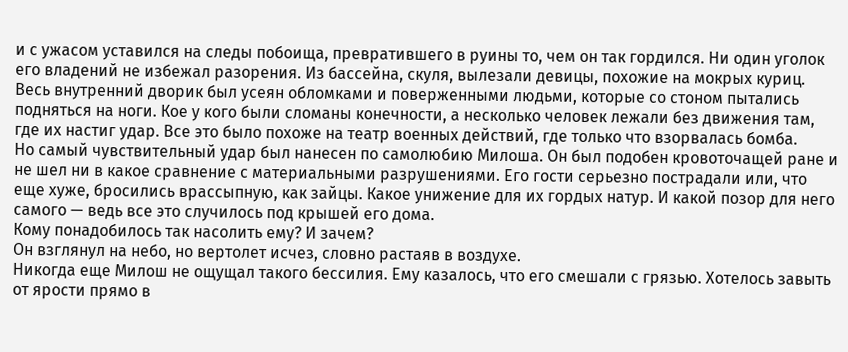и с ужасом уставился на следы побоища, превратившего в руины то, чем он так гордился. Ни один уголок его владений не избежал разорения. Из бассейна, скуля, вылезали девицы, похожие на мокрых куриц. Весь внутренний дворик был усеян обломками и поверженными людьми, которые со стоном пытались подняться на ноги. Кое у кого были сломаны конечности, а несколько человек лежали без движения там, где их настиг удар. Все это было похоже на театр военных действий, где только что взорвалась бомба.
Но самый чувствительный удар был нанесен по самолюбию Милоша. Он был подобен кровоточащей ране и не шел ни в какое сравнение с материальными разрушениями. Его гости серьезно пострадали или, что еще хуже, бросились врассыпную, как зайцы. Какое унижение для их гордых натур. И какой позор для него самого — ведь все это случилось под крышей его дома.
Кому понадобилось так насолить ему? И зачем?
Он взглянул на небо, но вертолет исчез, словно растаяв в воздухе.
Никогда еще Милош не ощущал такого бессилия. Ему казалось, что его смешали с грязью. Хотелось завыть от ярости прямо в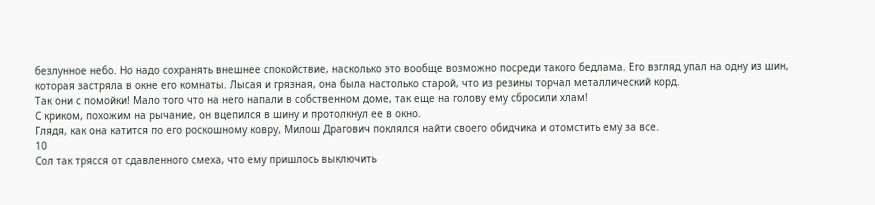безлунное небо. Но надо сохранять внешнее спокойствие, насколько это вообще возможно посреди такого бедлама. Его взгляд упал на одну из шин, которая застряла в окне его комнаты. Лысая и грязная, она была настолько старой, что из резины торчал металлический корд.
Так они с помойки! Мало того что на него напали в собственном доме, так еще на голову ему сбросили хлам!
С криком, похожим на рычание, он вцепился в шину и протолкнул ее в окно.
Глядя, как она катится по его роскошному ковру, Милош Драгович поклялся найти своего обидчика и отомстить ему за все.
10
Сол так трясся от сдавленного смеха, что ему пришлось выключить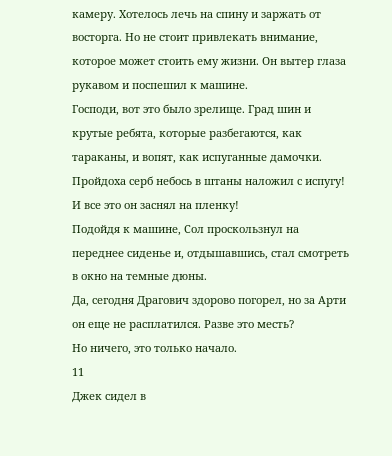камеру. Хотелось лечь на спину и заржать от восторга. Но не стоит привлекать внимание, которое может стоить ему жизни. Он вытер глаза рукавом и поспешил к машине.
Господи, вот это было зрелище. Град шин и крутые ребята, которые разбегаются, как тараканы, и вопят, как испуганные дамочки. Пройдоха серб небось в штаны наложил с испугу! И все это он заснял на пленку!
Подойдя к машине, Сол проскользнул на переднее сиденье и, отдышавшись, стал смотреть в окно на темные дюны.
Да, сегодня Драгович здорово погорел, но за Арти он еще не расплатился. Разве это месть?
Но ничего, это только начало.
11
Джек сидел в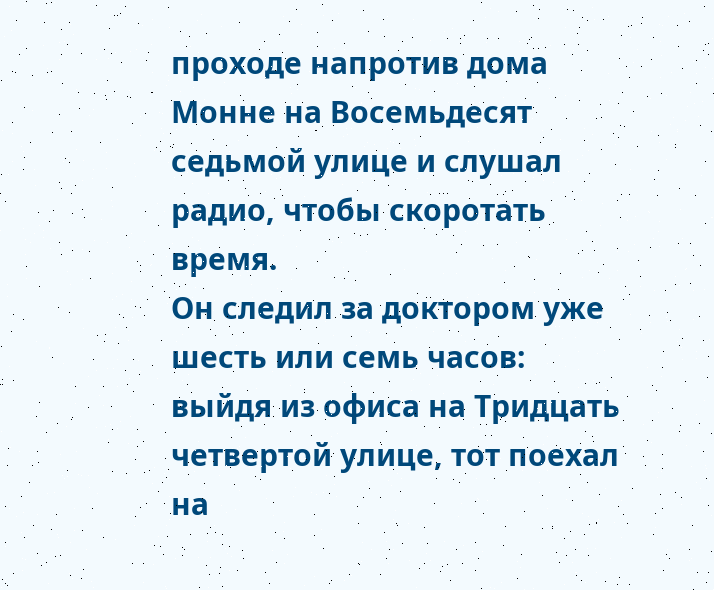проходе напротив дома Монне на Восемьдесят седьмой улице и слушал радио, чтобы скоротать время.
Он следил за доктором уже шесть или семь часов: выйдя из офиса на Тридцать четвертой улице, тот поехал на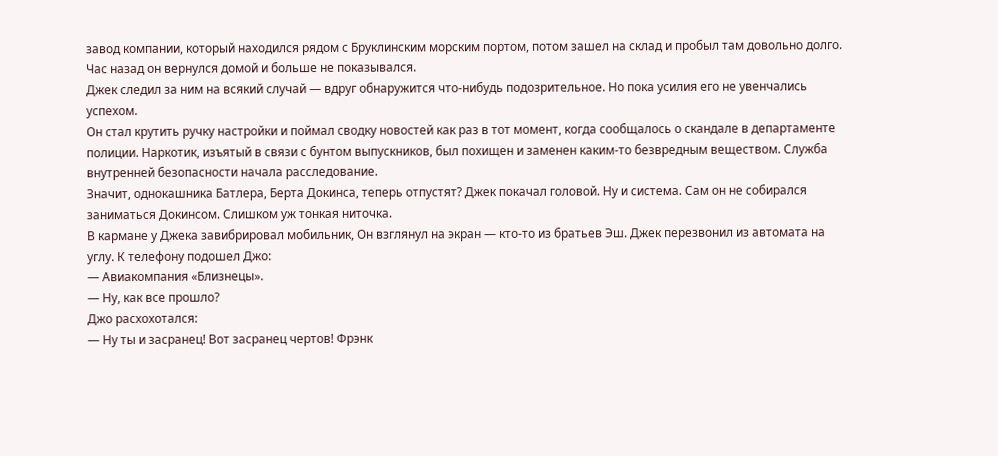завод компании, который находился рядом с Бруклинским морским портом, потом зашел на склад и пробыл там довольно долго. Час назад он вернулся домой и больше не показывался.
Джек следил за ним на всякий случай — вдруг обнаружится что-нибудь подозрительное. Но пока усилия его не увенчались успехом.
Он стал крутить ручку настройки и поймал сводку новостей как раз в тот момент, когда сообщалось о скандале в департаменте полиции. Наркотик, изъятый в связи с бунтом выпускников, был похищен и заменен каким-то безвредным веществом. Служба внутренней безопасности начала расследование.
Значит, однокашника Батлера, Берта Докинса, теперь отпустят? Джек покачал головой. Ну и система. Сам он не собирался заниматься Докинсом. Слишком уж тонкая ниточка.
В кармане у Джека завибрировал мобильник, Он взглянул на экран — кто-то из братьев Эш. Джек перезвонил из автомата на углу. К телефону подошел Джо:
— Авиакомпания «Близнецы».
— Ну, как все прошло?
Джо расхохотался:
— Ну ты и засранец! Вот засранец чертов! Фрэнк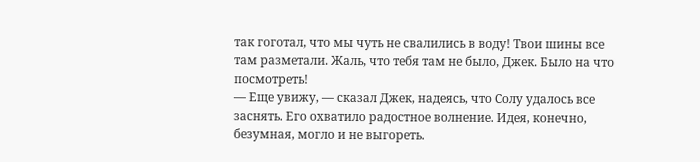так гоготал, что мы чуть не свалились в воду! Твои шины все там разметали. Жаль, что тебя там не было, Джек. Было на что посмотреть!
— Еще увижу, — сказал Джек, надеясь, что Солу удалось все заснять. Его охватило радостное волнение. Идея, конечно, безумная, могло и не выгореть.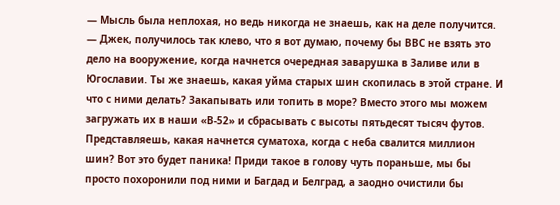— Мысль была неплохая, но ведь никогда не знаешь, как на деле получится.
— Джек, получилось так клево, что я вот думаю, почему бы ВВС не взять это дело на вооружение, когда начнется очередная заварушка в Заливе или в Югославии. Ты же знаешь, какая уйма старых шин скопилась в этой стране. И что с ними делать? Закапывать или топить в море? Вместо этого мы можем загружать их в наши «В-52» и сбрасывать с высоты пятьдесят тысяч футов. Представляешь, какая начнется суматоха, когда с неба свалится миллион шин? Вот это будет паника! Приди такое в голову чуть пораньше, мы бы просто похоронили под ними и Багдад и Белград, а заодно очистили бы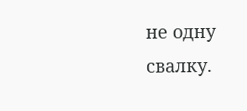не одну свалку.